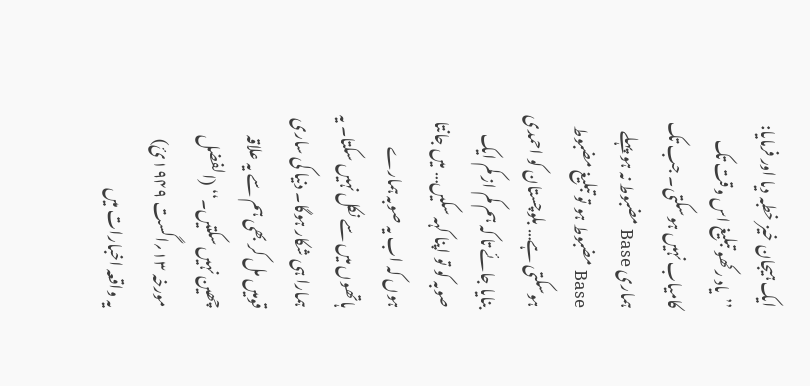ایک ہیجان خیز خطبہ دیا اور فرمایا: ’’یاد رکھو تبلیغ اس وقت تک کامیاب نہیں ہوسکتی۔ جب تک ہماری Base مضبوط نہ ہو پہلے Base مضبوط ہو تو تبلیغ مضبوط ہوسکتی ہے… بلوچستان کو احمدی بنایا جائے تا کہ ہم کم از کم ایک صوبہ کو تو اپنا کہہ سکیں… میں جانتا ہوں کہ اب یہ صوبہ ہمارے ہاتھوں میں سے نکل نہیں سکتا۔ یہ ہمارا ہی شکار ہوگا۔ دنیا کی ساری قومیں مل کر بھی ہم سے یہ علاقہ چھین نہیں سکتیں۔‘‘ (الفضل مورخہ ۱۳؍اگست ۱۹۴۹ئ)
یہ واقعہ اخبارات میں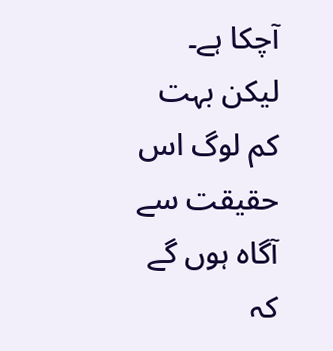آچکا ہے۔ لیکن بہت کم لوگ اس حقیقت سے آگاہ ہوں گے کہ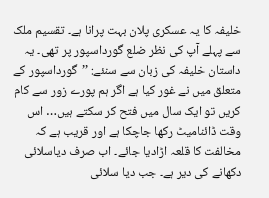خلیفہ کا یہ عسکری پلان بہت پرانا ہے۔ تقسیم ملک سے پہلے آپ کی نظر ضلع گورداسپور پر تھی۔ یہ داستان خلیفہ کی زبان سے سنئے: ’’گورداسپور کے متعلق میں نے غور کیا ہے اگر ہم پورے زور سے کام کریں تو ایک سال میں فتح کر سکتے ہیں… اس وقت ڈائنامیٹ رکھا جاچکا ہے اور قریب ہے کہ مخالفت کا قلعہ اڑادیا جائے۔ اب صرف دیاسلائی دکھانے کی دیر ہے۔ جب دیا سلائی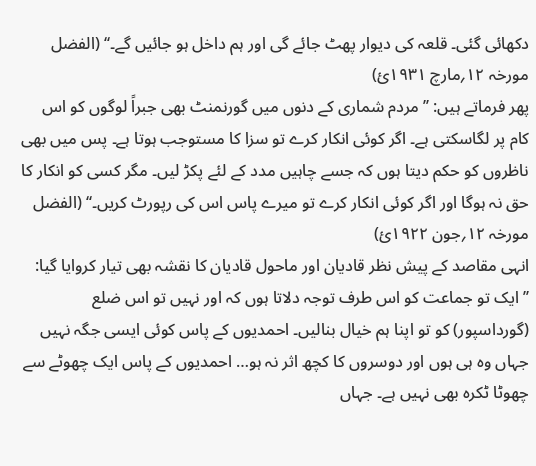دکھائی گئی۔ قلعہ کی دیوار پھٹ جائے گی اور ہم داخل ہو جائیں گے۔‘‘ (الفضل مورخہ ۱۲؍مارچ ۱۹۳۱ئ)
پھر فرماتے ہیں: ’’مردم شماری کے دنوں میں گورنمنٹ بھی جبراً لوگوں کو اس کام پر لگاسکتی ہے۔ اگر کوئی انکار کرے تو سزا کا مستوجب ہوتا ہے۔ پس میں بھی ناظروں کو حکم دیتا ہوں کہ جسے چاہیں مدد کے لئے پکڑ لیں۔ مگر کسی کو انکار کا حق نہ ہوگا اور اگر کوئی انکار کرے تو میرے پاس اس کی رپورٹ کریں۔‘‘ (الفضل مورخہ ۱۲؍جون ۱۹۲۲ئ)
انہی مقاصد کے پیش نظر قادیان اور ماحول قادیان کا نقشہ بھی تیار کروایا گیا: ’’ایک تو جماعت کو اس طرف توجہ دلاتا ہوں کہ اور نہیں تو اس ضلع (گورداسپور) کو تو اپنا ہم خیال بنالیں۔ احمدیوں کے پاس کوئی ایسی جگہ نہیں جہاں وہ ہی ہوں اور دوسروں کا کچھ اثر نہ ہو… احمدیوں کے پاس ایک چھوٹے سے چھوٹا ٹکرہ بھی نہیں ہے۔ جہاں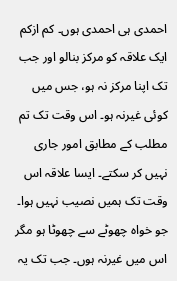احمدی ہی احمدی ہوں۔ کم ازکم ایک علاقہ کو مرکز بنالو اور جب تک اپنا مرکز نہ ہو، جس میں کوئی غیرنہ ہو۔ اس وقت تک تم مطلب کے مطابق امور جاری نہیں کر سکتے۔ ایسا علاقہ اس وقت تک ہمیں نصیب نہیں ہوا۔ جو خواہ چھوٹے سے چھوٹا ہو مگر اس میں غیرنہ ہوں۔ جب تک یہ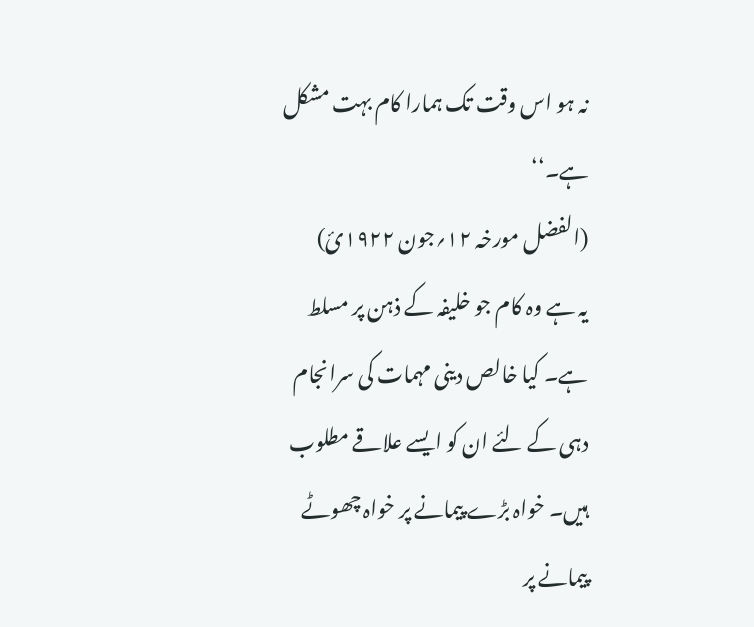نہ ہو اس وقت تک ہمارا کام بہت مشکل ہے۔‘‘
(الفضل مورخہ ۱۲؍جون ۱۹۲۲ئ)
یہ ہے وہ کام جو خلیفہ کے ذہن پر مسلط ہے۔ کیا خالص دینی مہمات کی سرانجام دہی کے لئے ان کو ایسے علاقے مطلوب ہیں۔ خواہ بڑے پیمانے پر خواہ چھوٹے پیمانے پر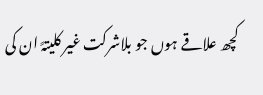کچھ علاقے ہوں جو بلاشرکت غیر کلیتہً ان کی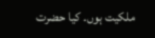ملکیت ہوں۔ کیا حضرت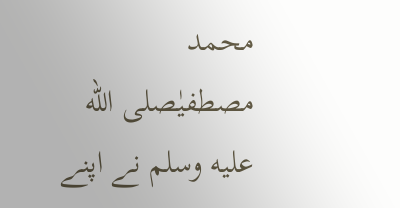محمد مصطفیٰصلى الله عليه وسلم نے اپنے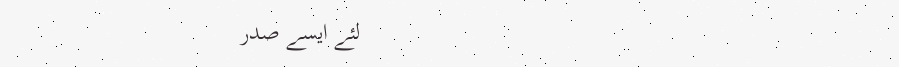لئے ایسے صدر